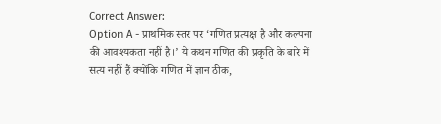Correct Answer:
Option A - प्राथमिक स्तर पर ‘गणित प्रत्यक्ष है और कल्पना की आवश्यकता नहीं है।’ ये कथन गणित की प्रकृति के बारे में सत्य नहीं हैं क्योंकि गणित में ज्ञान ठीक,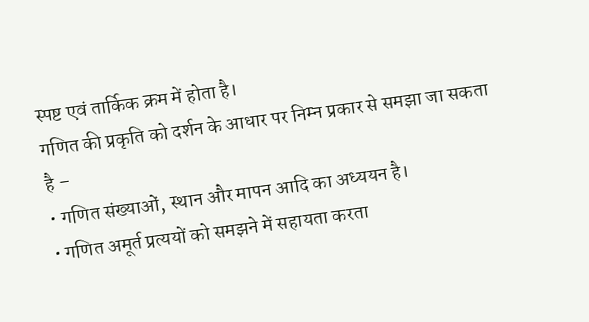स्पष्ट एवं तार्किक क्रम में होता है।
गणित की प्रकृति को दर्शन के आधार पर निम्न प्रकार से समझा जा सकता है –
• गणित संख्याओं, स्थान और मापन आदि का अध्ययन है।
• गणित अमूर्त प्रत्ययों को समझने में सहायता करता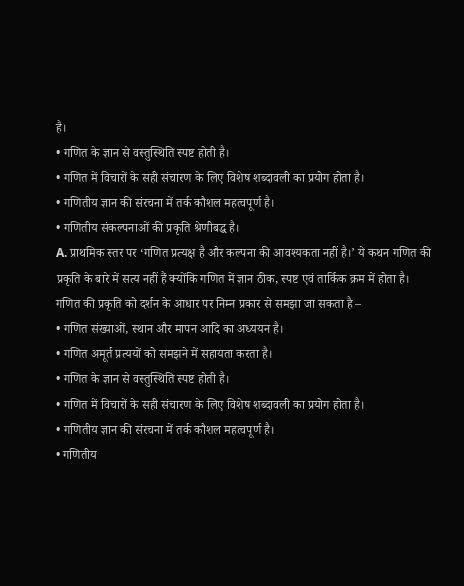है।
• गणित के ज्ञान से वस्तुस्थिति स्पष्ट होती है।
• गणित में विचारों के सही संचारण के लिए विशेष शब्दावली का प्रयोग होता है।
• गणितीय ज्ञान की संरचना में तर्क कौशल महत्वपूर्ण है।
• गणितीय संकल्पनाओं की प्रकृति श्रेणीबद्ध है।
A. प्राथमिक स्तर पर ‘गणित प्रत्यक्ष है और कल्पना की आवश्यकता नहीं है।’ ये कथन गणित की प्रकृति के बारे में सत्य नहीं हैं क्योंकि गणित में ज्ञान ठीक, स्पष्ट एवं तार्किक क्रम में होता है।
गणित की प्रकृति को दर्शन के आधार पर निम्न प्रकार से समझा जा सकता है –
• गणित संख्याओं, स्थान और मापन आदि का अध्ययन है।
• गणित अमूर्त प्रत्ययों को समझने में सहायता करता है।
• गणित के ज्ञान से वस्तुस्थिति स्पष्ट होती है।
• गणित में विचारों के सही संचारण के लिए विशेष शब्दावली का प्रयोग होता है।
• गणितीय ज्ञान की संरचना में तर्क कौशल महत्वपूर्ण है।
• गणितीय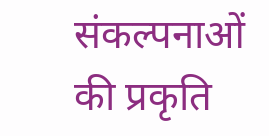संकल्पनाओं की प्रकृति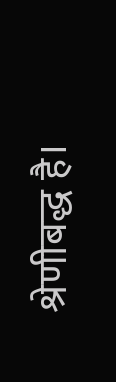श्रेणीबद्ध है।